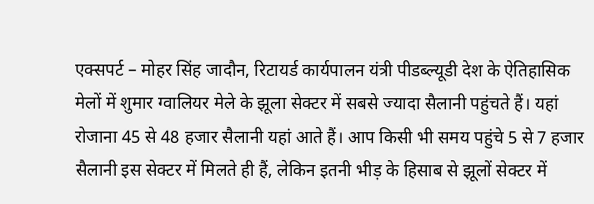एक्सपर्ट – मोहर सिंह जादौन, रिटायर्ड कार्यपालन यंत्री पीडब्ल्यूडी देश के ऐतिहासिक मेलों में शुमार ग्वालियर मेले के झूला सेक्टर में सबसे ज्यादा सैलानी पहुंचते हैं। यहां रोजाना 45 से 48 हजार सैलानी यहां आते हैं। आप किसी भी समय पहुंचे 5 से 7 हजार सैलानी इस सेक्टर में मिलते ही हैं, लेकिन इतनी भीड़ के हिसाब से झूलों सेक्टर में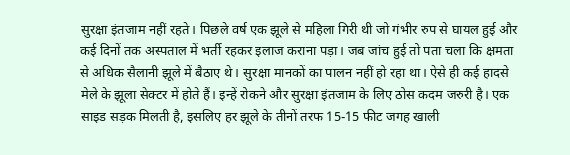सुरक्षा इंतजाम नहीं रहते। पिछले वर्ष एक झूले से महिला गिरी थी जो गंभीर रुप से घायल हुई और कई दिनों तक अस्पताल में भर्ती रहकर इलाज कराना पड़ा। जब जांच हुई तो पता चला कि क्षमता से अधिक सैलानी झूले में बैठाए थे। सुरक्षा मानकों का पालन नहीं हो रहा था। ऐसे ही कई हादसे मेले के झूला सेक्टर में होते हैं। इन्हें रोकने और सुरक्षा इंतजाम के लिए ठोस कदम जरुरी है। एक साइड सड़क मिलती है, इसलिए हर झूले के तीनों तरफ 15-15 फीट जगह खाली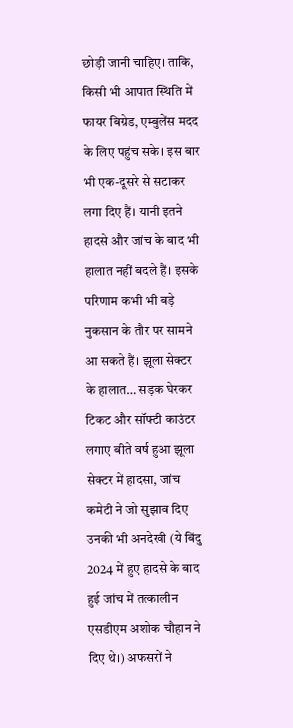छोड़ी जानी चाहिए। ताकि, किसी भी आपात स्थिति में फायर बिग्रेड, एम्बुलेंस मदद के लिए पहुंच सके। इस बार भी एक-दूसरे से सटाकर लगा दिए हैं। यानी इतने हादसे और जांच के बाद भी हालात नहीं बदले हैं। इसके परिणाम कभी भी बड़े नुकसान के तौर पर सामने आ सकते हैं। झूला सेक्टर के हालात… सड़क घेरकर टिकट और सॉफ्टी काउंटर लगाए बीते वर्ष हुआ झूला सेक्टर में हादसा, जांच कमेटी ने जो सुझाव दिए उनकी भी अनदेखी (ये बिंदु 2024 में हुए हादसे के बाद हुई जांच में तत्कालीन एसडीएम अशोक चौहान ने दिए थे।) अफसरों ने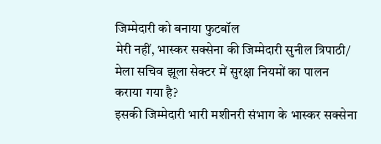जिम्मेदारी को बनाया फुटबॉल
मेरी नहीं, भास्कर सक्सेना की जिम्मेदारी सुनील त्रिपाठी/ मेला सचिव झूला सेक्टर में सुरक्षा नियमों का पालन कराया गया है?
इसकी जिम्मेदारी भारी मशीनरी संभाग के भास्कर सक्सेना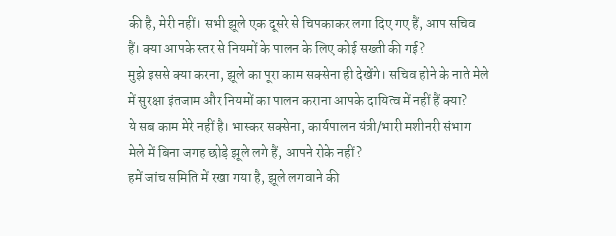की है, मेरी नहीं। सभी झूले एक दूसरे से चिपकाकर लगा दिए गए हैं, आप सचिव हैं। क्या आपके स्तर से नियमों के पालन के लिए कोई सख्ती की गई?
मुझे इससे क्या करना, झूले का पूरा काम सक्सेना ही देखेंगे। सचिव होने के नाते मेले में सुरक्षा इंतजाम और नियमों का पालन कराना आपके दायित्व में नहीं हैं क्या?
ये सब काम मेरे नहीं है। भास्कर सक्सेना, कार्यपालन यंत्री/भारी मशीनरी संभाग
मेले में बिना जगह छोड़े झूले लगे हैं, आपने रोके नहीं?
हमें जांच समिति में रखा गया है, झूले लगवाने की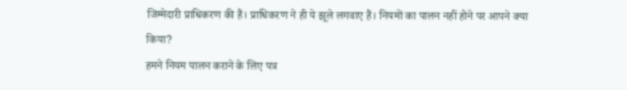जिम्मेदारी प्राधिकरण की हैं। प्राधिकरण ने ही ये झूले लगवाए हैं। नियमों का पालन नहीं होने पर आपने क्या किया?
हमने नियम पालन कराने के लिए पत्र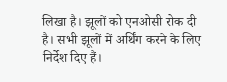लिखा है। झूलों को एनओसी रोक दी है। सभी झूलों में अर्थिंग करने के लिए निर्देश दिए हैं।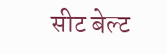सीट बेल्ट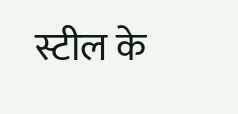स्टील के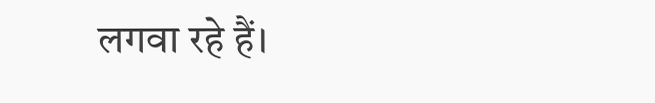लगवा रहे हैं।